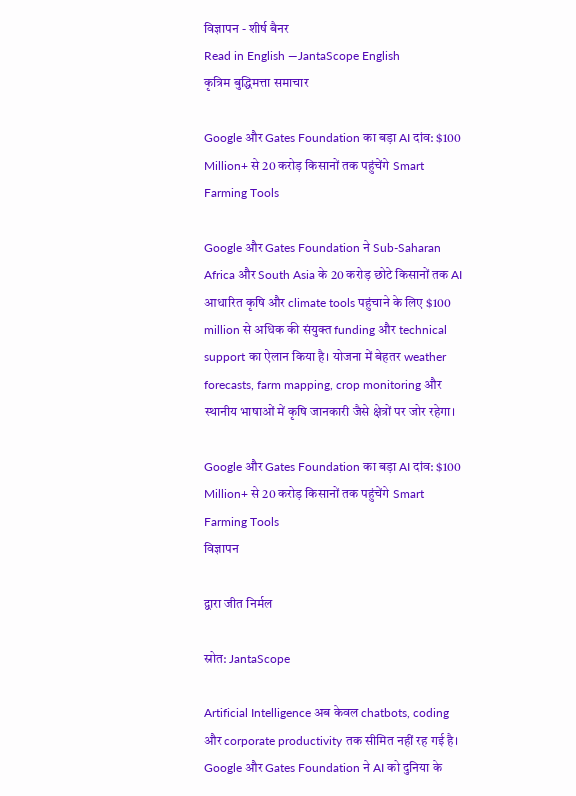विज्ञापन - शीर्ष बैनर
Read in English —JantaScope English
कृत्रिम बुद्धिमत्ता समाचार

Google और Gates Foundation का बड़ा AI दांव: $100 Million+ से 20 करोड़ किसानों तक पहुंचेंगे Smart Farming Tools

Google और Gates Foundation ने Sub-Saharan Africa और South Asia के 20 करोड़ छोटे किसानों तक AI आधारित कृषि और climate tools पहुंचाने के लिए $100 million से अधिक की संयुक्त funding और technical support का ऐलान किया है। योजना में बेहतर weather forecasts, farm mapping, crop monitoring और स्थानीय भाषाओं में कृषि जानकारी जैसे क्षेत्रों पर जोर रहेगा।

Google और Gates Foundation का बड़ा AI दांव: $100 Million+ से 20 करोड़ किसानों तक पहुंचेंगे Smart Farming Tools
विज्ञापन

द्वारा जीत निर्मल

स्रोत: JantaScope

Artificial Intelligence अब केवल chatbots, coding और corporate productivity तक सीमित नहीं रह गई है। Google और Gates Foundation ने AI को दुनिया के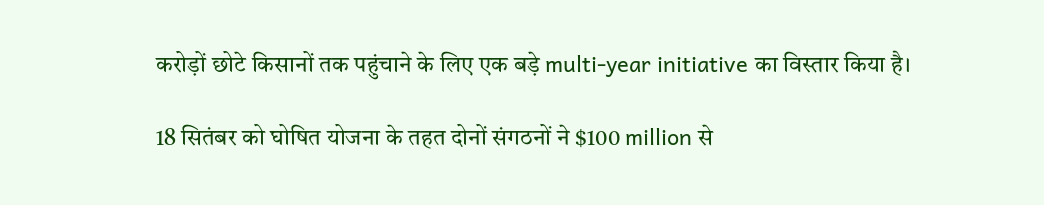करोड़ों छोटे किसानों तक पहुंचाने के लिए एक बड़े multi-year initiative का विस्तार किया है।

18 सितंबर को घोषित योजना के तहत दोनों संगठनों ने $100 million से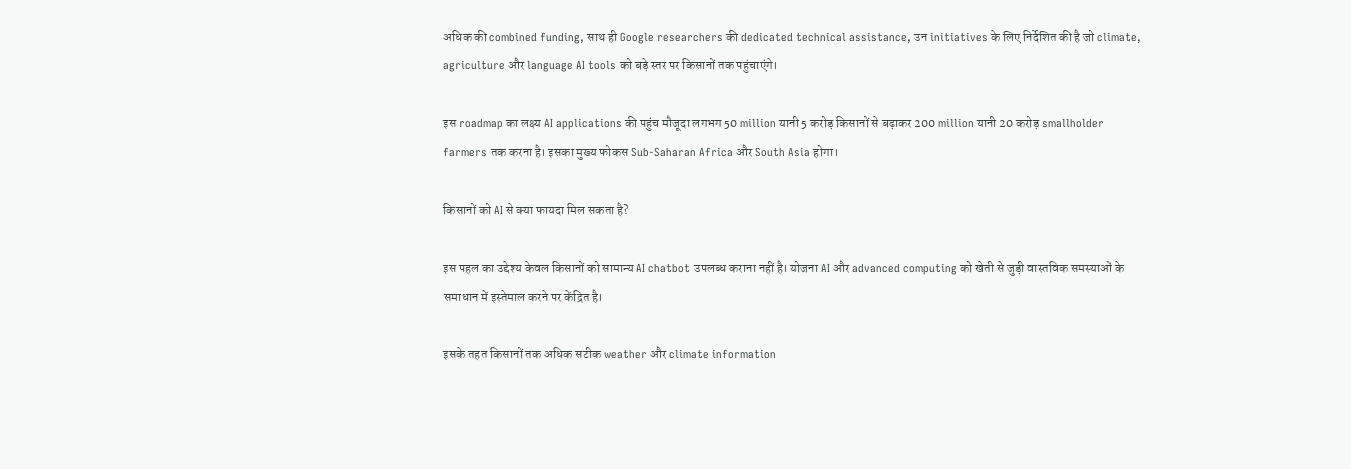अधिक की combined funding, साथ ही Google researchers की dedicated technical assistance, उन initiatives के लिए निर्देशित की है जो climate, agriculture और language AI tools को बड़े स्तर पर किसानों तक पहुंचाएंगे।

इस roadmap का लक्ष्य AI applications की पहुंच मौजूदा लगभग 50 million यानी 5 करोड़ किसानों से बढ़ाकर 200 million यानी 20 करोड़ smallholder farmers तक करना है। इसका मुख्य फोकस Sub-Saharan Africa और South Asia होगा।

किसानों को AI से क्या फायदा मिल सकता है?

इस पहल का उद्देश्य केवल किसानों को सामान्य AI chatbot उपलब्ध कराना नहीं है। योजना AI और advanced computing को खेती से जुड़ी वास्तविक समस्याओं के समाधान में इस्तेमाल करने पर केंद्रित है।

इसके तहत किसानों तक अधिक सटीक weather और climate information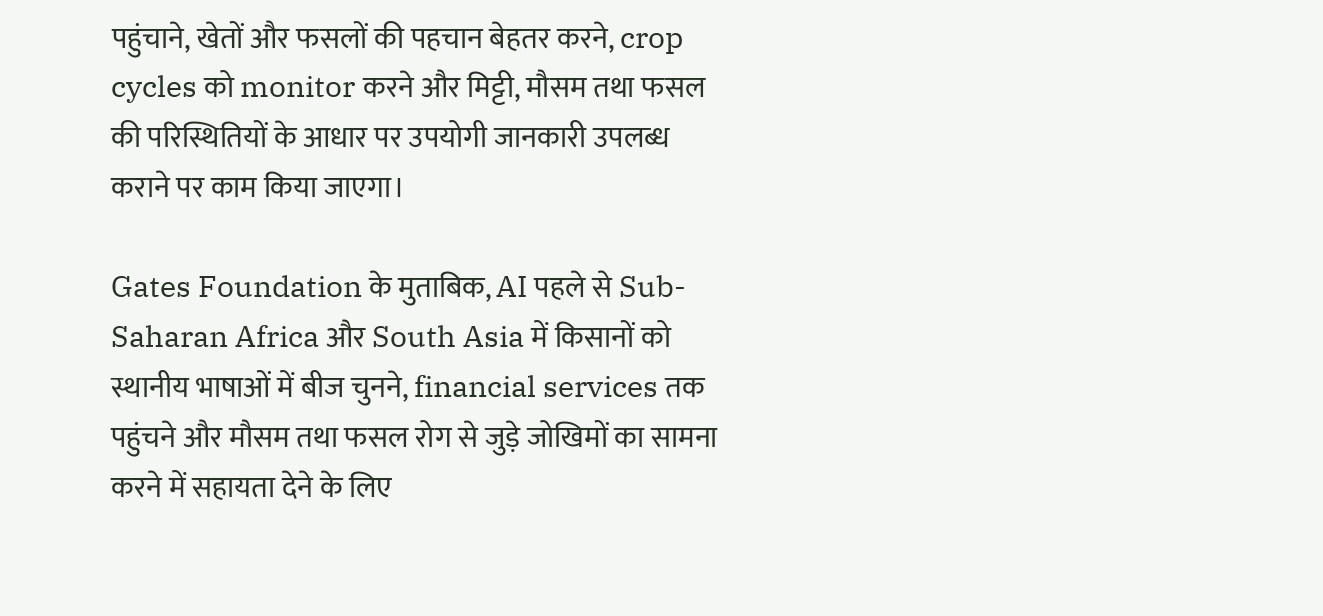पहुंचाने, खेतों और फसलों की पहचान बेहतर करने, crop cycles को monitor करने और मिट्टी, मौसम तथा फसल की परिस्थितियों के आधार पर उपयोगी जानकारी उपलब्ध कराने पर काम किया जाएगा।

Gates Foundation के मुताबिक, AI पहले से Sub-Saharan Africa और South Asia में किसानों को स्थानीय भाषाओं में बीज चुनने, financial services तक पहुंचने और मौसम तथा फसल रोग से जुड़े जोखिमों का सामना करने में सहायता देने के लिए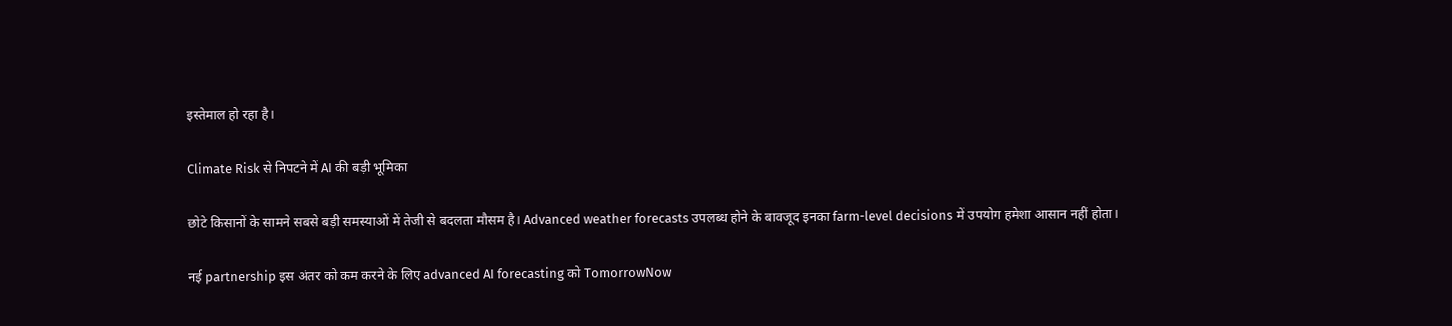इस्तेमाल हो रहा है।

Climate Risk से निपटने में AI की बड़ी भूमिका

छोटे किसानों के सामने सबसे बड़ी समस्याओं में तेजी से बदलता मौसम है। Advanced weather forecasts उपलब्ध होने के बावजूद इनका farm-level decisions में उपयोग हमेशा आसान नहीं होता।

नई partnership इस अंतर को कम करने के लिए advanced AI forecasting को TomorrowNow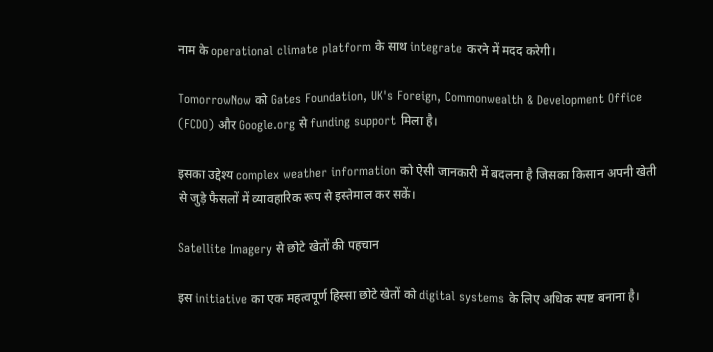नाम के operational climate platform के साथ integrate करने में मदद करेगी।

TomorrowNow को Gates Foundation, UK's Foreign, Commonwealth & Development Office (FCDO) और Google.org से funding support मिला है।

इसका उद्देश्य complex weather information को ऐसी जानकारी में बदलना है जिसका किसान अपनी खेती से जुड़े फैसलों में व्यावहारिक रूप से इस्तेमाल कर सकें।

Satellite Imagery से छोटे खेतों की पहचान

इस initiative का एक महत्वपूर्ण हिस्सा छोटे खेतों को digital systems के लिए अधिक स्पष्ट बनाना है।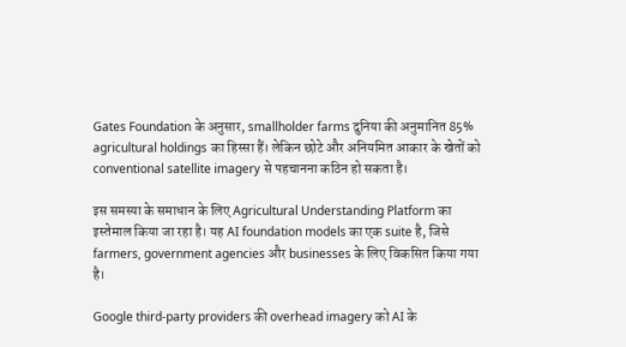Gates Foundation के अनुसार, smallholder farms दुनिया की अनुमानित 85% agricultural holdings का हिस्सा हैं। लेकिन छोटे और अनियमित आकार के खेतों को conventional satellite imagery से पहचानना कठिन हो सकता है।

इस समस्या के समाधान के लिए Agricultural Understanding Platform का इस्तेमाल किया जा रहा है। यह AI foundation models का एक suite है, जिसे farmers, government agencies और businesses के लिए विकसित किया गया है।

Google third-party providers की overhead imagery को AI के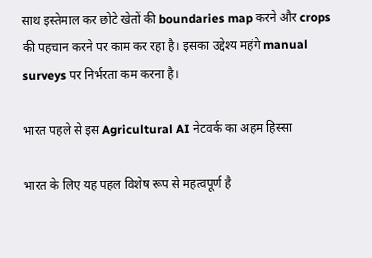साथ इस्तेमाल कर छोटे खेतों की boundaries map करने और crops की पहचान करने पर काम कर रहा है। इसका उद्देश्य महंगे manual surveys पर निर्भरता कम करना है।

भारत पहले से इस Agricultural AI नेटवर्क का अहम हिस्सा

भारत के लिए यह पहल विशेष रूप से महत्वपूर्ण है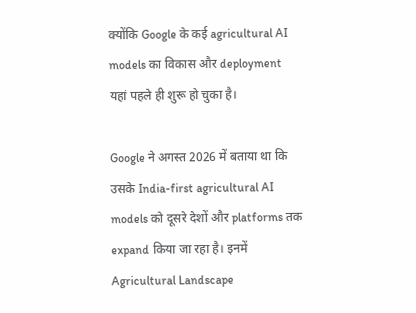क्योंकि Google के कई agricultural AI models का विकास और deployment यहां पहले ही शुरू हो चुका है।

Google ने अगस्त 2026 में बताया था कि उसके India-first agricultural AI models को दूसरे देशों और platforms तक expand किया जा रहा है। इनमें Agricultural Landscape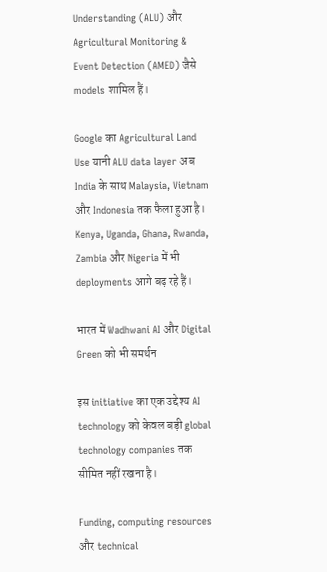Understanding (ALU) और Agricultural Monitoring & Event Detection (AMED) जैसे models शामिल हैं।

Google का Agricultural Land Use यानी ALU data layer अब India के साथ Malaysia, Vietnam और Indonesia तक फैला हुआ है। Kenya, Uganda, Ghana, Rwanda, Zambia और Nigeria में भी deployments आगे बढ़ रहे हैं।

भारत में Wadhwani AI और Digital Green को भी समर्थन

इस initiative का एक उद्देश्य AI technology को केवल बड़ी global technology companies तक सीमित नहीं रखना है।

Funding, computing resources और technical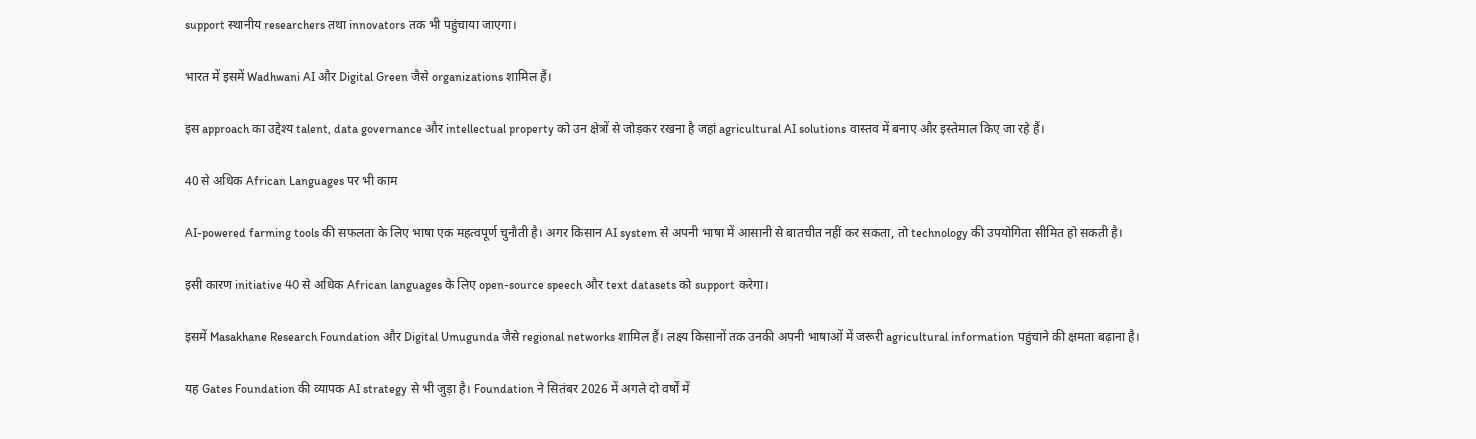support स्थानीय researchers तथा innovators तक भी पहुंचाया जाएगा।

भारत में इसमें Wadhwani AI और Digital Green जैसे organizations शामिल हैं।

इस approach का उद्देश्य talent, data governance और intellectual property को उन क्षेत्रों से जोड़कर रखना है जहां agricultural AI solutions वास्तव में बनाए और इस्तेमाल किए जा रहे हैं।

40 से अधिक African Languages पर भी काम

AI-powered farming tools की सफलता के लिए भाषा एक महत्वपूर्ण चुनौती है। अगर किसान AI system से अपनी भाषा में आसानी से बातचीत नहीं कर सकता, तो technology की उपयोगिता सीमित हो सकती है।

इसी कारण initiative 40 से अधिक African languages के लिए open-source speech और text datasets को support करेगा।

इसमें Masakhane Research Foundation और Digital Umugunda जैसे regional networks शामिल हैं। लक्ष्य किसानों तक उनकी अपनी भाषाओं में जरूरी agricultural information पहुंचाने की क्षमता बढ़ाना है।

यह Gates Foundation की व्यापक AI strategy से भी जुड़ा है। Foundation ने सितंबर 2026 में अगले दो वर्षों में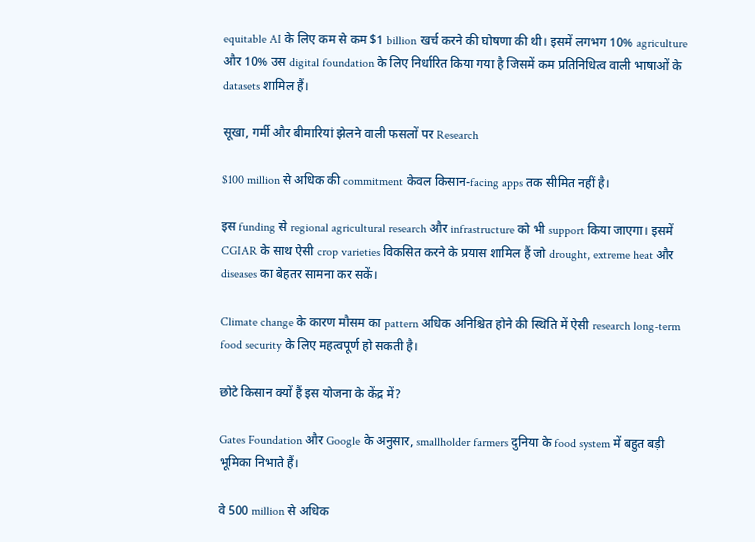equitable AI के लिए कम से कम $1 billion खर्च करने की घोषणा की थी। इसमें लगभग 10% agriculture और 10% उस digital foundation के लिए निर्धारित किया गया है जिसमें कम प्रतिनिधित्व वाली भाषाओं के datasets शामिल हैं।

सूखा, गर्मी और बीमारियां झेलने वाली फसलों पर Research

$100 million से अधिक की commitment केवल किसान-facing apps तक सीमित नहीं है।

इस funding से regional agricultural research और infrastructure को भी support किया जाएगा। इसमें CGIAR के साथ ऐसी crop varieties विकसित करने के प्रयास शामिल हैं जो drought, extreme heat और diseases का बेहतर सामना कर सकें।

Climate change के कारण मौसम का pattern अधिक अनिश्चित होने की स्थिति में ऐसी research long-term food security के लिए महत्वपूर्ण हो सकती है।

छोटे किसान क्यों हैं इस योजना के केंद्र में?

Gates Foundation और Google के अनुसार, smallholder farmers दुनिया के food system में बहुत बड़ी भूमिका निभाते हैं।

वे 500 million से अधिक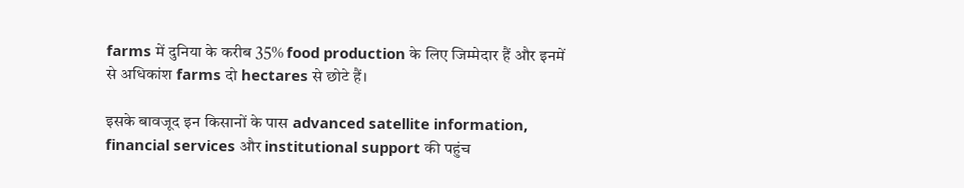farms में दुनिया के करीब 35% food production के लिए जिम्मेदार हैं और इनमें से अधिकांश farms दो hectares से छोटे हैं।

इसके बावजूद इन किसानों के पास advanced satellite information, financial services और institutional support की पहुंच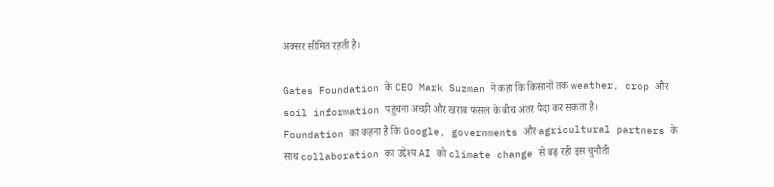अक्सर सीमित रहती है।

Gates Foundation के CEO Mark Suzman ने कहा कि किसानों तक weather, crop और soil information पहुंचना अच्छी और खराब फसल के बीच अंतर पैदा कर सकता है। Foundation का कहना है कि Google, governments और agricultural partners के साथ collaboration का उद्देश्य AI को climate change से बढ़ रही इस चुनौती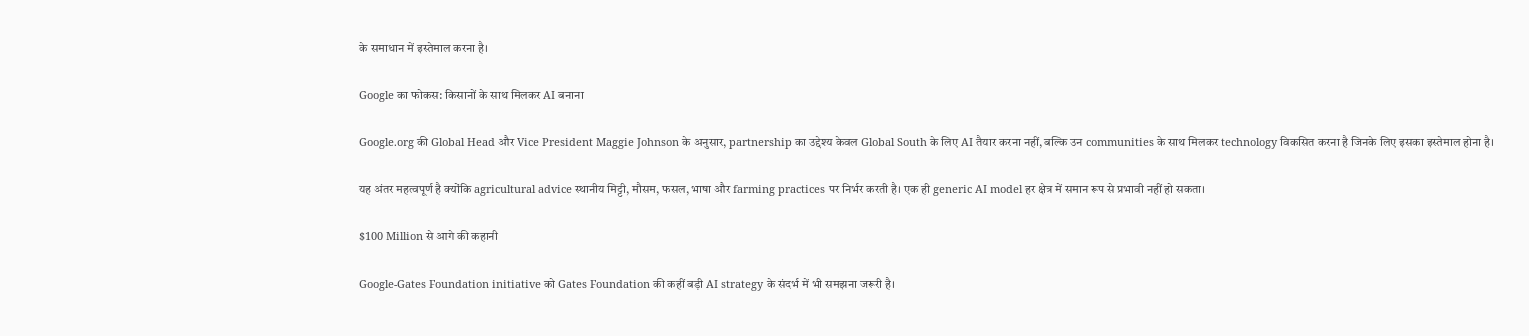के समाधान में इस्तेमाल करना है।

Google का फोकस: किसानों के साथ मिलकर AI बनाना

Google.org की Global Head और Vice President Maggie Johnson के अनुसार, partnership का उद्देश्य केवल Global South के लिए AI तैयार करना नहीं, बल्कि उन communities के साथ मिलकर technology विकसित करना है जिनके लिए इसका इस्तेमाल होना है।

यह अंतर महत्वपूर्ण है क्योंकि agricultural advice स्थानीय मिट्टी, मौसम, फसल, भाषा और farming practices पर निर्भर करती है। एक ही generic AI model हर क्षेत्र में समान रूप से प्रभावी नहीं हो सकता।

$100 Million से आगे की कहानी

Google-Gates Foundation initiative को Gates Foundation की कहीं बड़ी AI strategy के संदर्भ में भी समझना जरूरी है।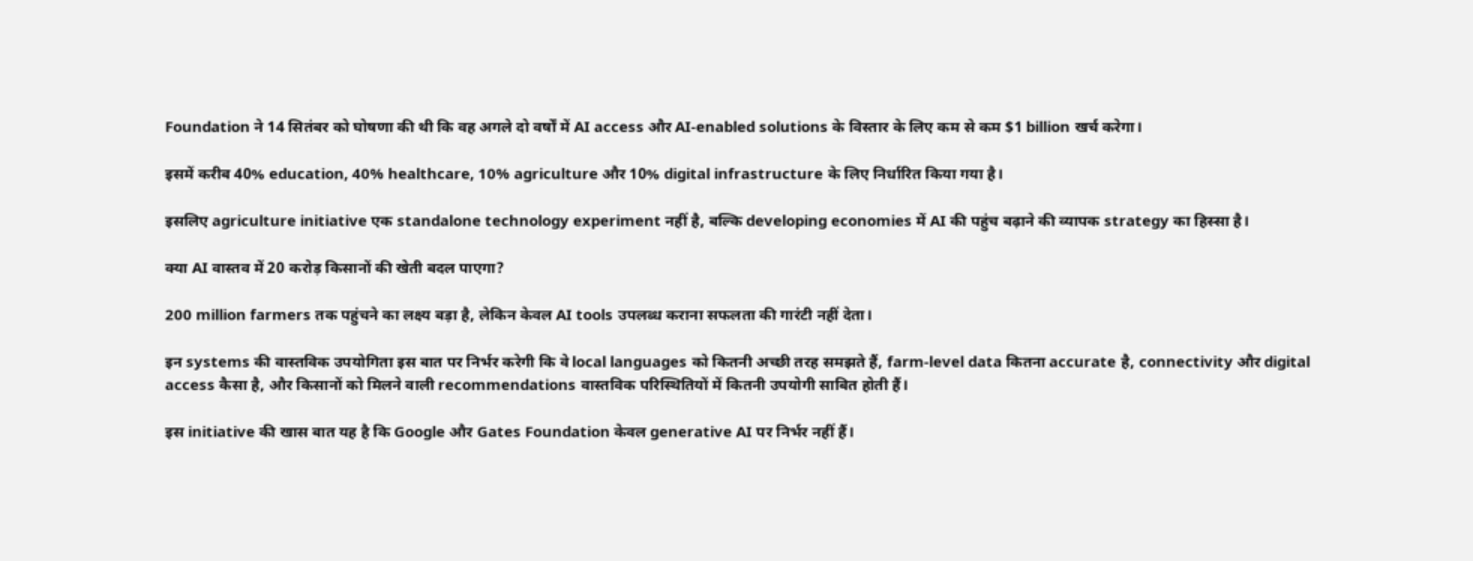Foundation ने 14 सितंबर को घोषणा की थी कि वह अगले दो वर्षों में AI access और AI-enabled solutions के विस्तार के लिए कम से कम $1 billion खर्च करेगा।

इसमें करीब 40% education, 40% healthcare, 10% agriculture और 10% digital infrastructure के लिए निर्धारित किया गया है।

इसलिए agriculture initiative एक standalone technology experiment नहीं है, बल्कि developing economies में AI की पहुंच बढ़ाने की व्यापक strategy का हिस्सा है।

क्या AI वास्तव में 20 करोड़ किसानों की खेती बदल पाएगा?

200 million farmers तक पहुंचने का लक्ष्य बड़ा है, लेकिन केवल AI tools उपलब्ध कराना सफलता की गारंटी नहीं देता।

इन systems की वास्तविक उपयोगिता इस बात पर निर्भर करेगी कि वे local languages को कितनी अच्छी तरह समझते हैं, farm-level data कितना accurate है, connectivity और digital access कैसा है, और किसानों को मिलने वाली recommendations वास्तविक परिस्थितियों में कितनी उपयोगी साबित होती हैं।

इस initiative की खास बात यह है कि Google और Gates Foundation केवल generative AI पर निर्भर नहीं हैं।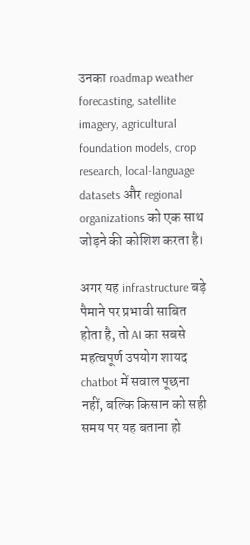उनका roadmap weather forecasting, satellite imagery, agricultural foundation models, crop research, local-language datasets और regional organizations को एक साथ जोड़ने की कोशिश करता है।

अगर यह infrastructure बड़े पैमाने पर प्रभावी साबित होता है, तो AI का सबसे महत्वपूर्ण उपयोग शायद chatbot में सवाल पूछना नहीं, बल्कि किसान को सही समय पर यह बताना हो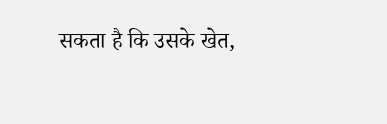सकता है कि उसके खेत,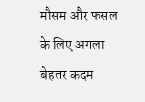मौसम और फसल के लिए अगला बेहतर कदम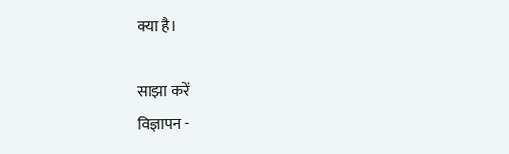क्या है।

साझा करें
विज्ञापन -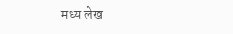मध्य लेख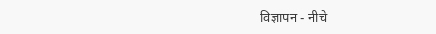विज्ञापन - नीचे